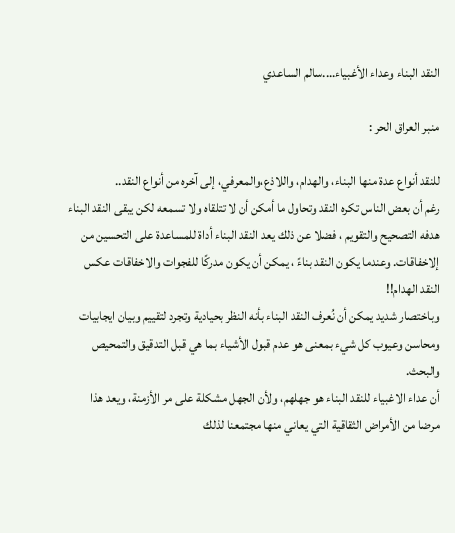النقد البناء وعداء الأغبياء….سالم الساعدي

منبر العراق الحر :

للنقد أنواع عدة منها البناء، والهدام، واللاذع،والمعرفي، إلى آخره من أنواع النقد..
رغم أن بعض الناس تكره النقد وتحاول ما أمكن أن لا تتلقاه ولا تسمعه لكن يبقى النقد البناء هدفه التصحيح والتقويم ، فضلا عن ذلك يعد النقد البناء أداة للمساعدة على التحسين من إلاخفاقات. وعندما يكون النقد بناءً ، يمكن أن يكون مدركًا للفجوات والاخفاقات عكس النقد الهدام!!
وباختصار شديد يمكن أن نُعرف النقد البناء بأنه النظر بحيادية وتجرد لتقييم وبيان ايجابيات ومحاسن وعيوب كل شيء بمعنى هو عدم قبول الأشياء بما هي قبل التدقيق والتمحيص والبحث.
أن عداء الاغبياء للنقد البناء هو جهلهم، ولأن الجهل مشكلة على مر الأزمنة، ويعد هذا مرضا من الأمراض الثقاقية التي يعاني منها مجتمعنا لذلك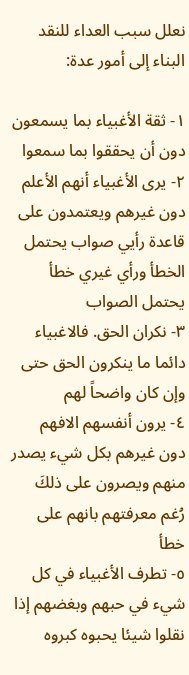نعلل سبب العداء للنقد البناء إلى أمور عدة:

١- ثقة الأغبياء بما يسمعون دون أن يحققوا بما سمعوا
٢- يرى الأغبياء أنهم الأعلم دون غيرهم ويعتمدون على قاعدة رأيي صواب يحتمل الخطأ ورأي غيري خطأ يحتمل الصواب
٣- نكران الحق. فالاغبياء دائما ما ينكرون الحق حتى وإن كان واضحاً لهم
٤- يرون أنفسهم الافهم دون غيرهم بكل شيء يصدر منهم ويصرون على ذلكَ رُغم معرفتهم بانهم على خطأ
٥- تطرف الأغبياء في كل شيء في حبهم وبغضهم إذا نقلوا شيئا يحبوه كبروه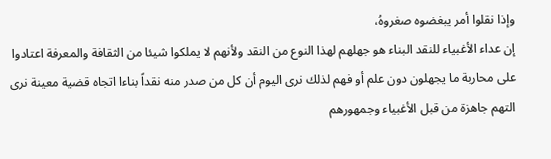وإذا نقلوا أمر يبغضوه صغروهُ،
إن عداء الأغبياء للنقد البناء هو جهلهم لهذا النوع من النقد ولأنهم لا يملكوا شيئا من الثقافة والمعرفة اعتادوا على محاربة ما يجهلون دون علم أو فهم لذلك نرى اليوم أن كل من صدر منه نقداً بناءا اتجاه قضية معينة نرى التهم جاهزة من قبل الأغبياء وجمهورهم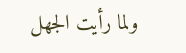ولما رأيت الجهل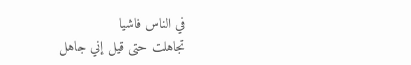في الناس فاشيا
تجاهلت حتى قيل إني جاهل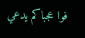فوا عجباكم يدعي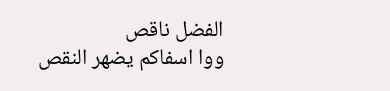الفضل ناقص
ووا اسفاكم يضهر النقص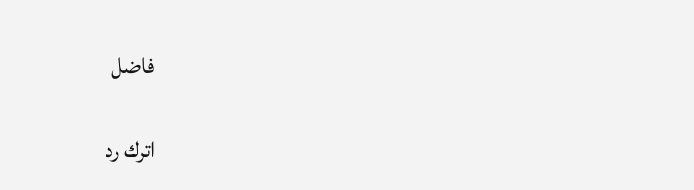فاضل

اترك رد